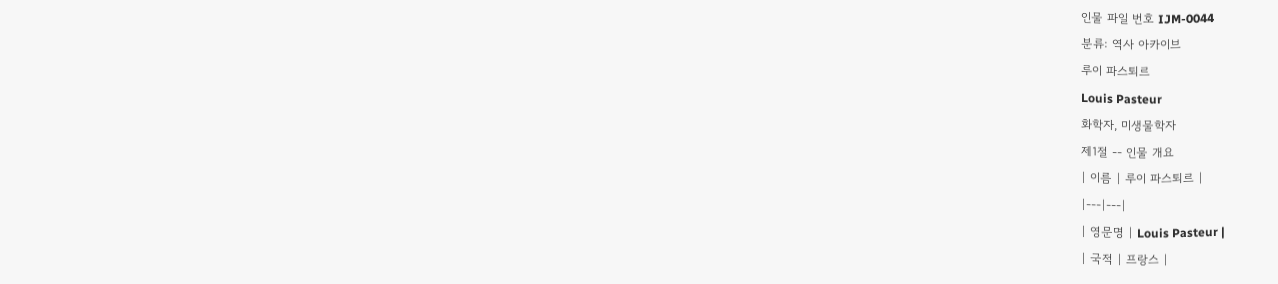인물 파일 번호 IJM-0044
분류: 역사 아카이브
루이 파스퇴르
Louis Pasteur
화학자, 미생물학자
제1절 -- 인물 개요
| 이름 | 루이 파스퇴르 |
|---|---|
| 영문명 | Louis Pasteur |
| 국적 | 프랑스 |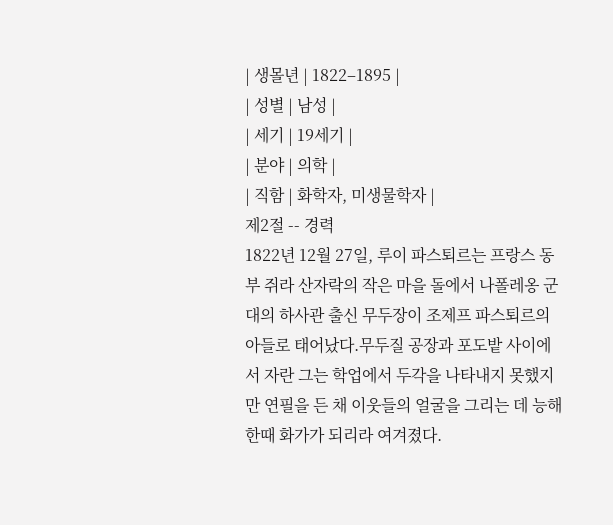| 생몰년 | 1822–1895 |
| 성별 | 남성 |
| 세기 | 19세기 |
| 분야 | 의학 |
| 직함 | 화학자, 미생물학자 |
제2절 -- 경력
1822년 12월 27일, 루이 파스퇴르는 프랑스 동부 쥐라 산자락의 작은 마을 돌에서 나폴레옹 군대의 하사관 출신 무두장이 조제프 파스퇴르의 아들로 태어났다.무두질 공장과 포도밭 사이에서 자란 그는 학업에서 두각을 나타내지 못했지만 연필을 든 채 이웃들의 얼굴을 그리는 데 능해 한때 화가가 되리라 여겨졌다.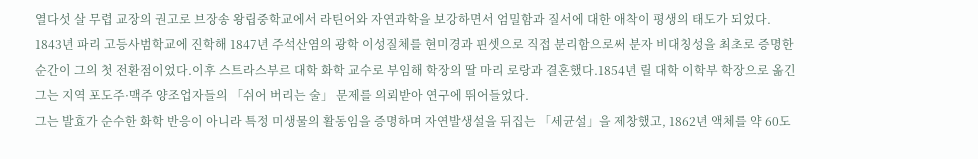열다섯 살 무렵 교장의 권고로 브장송 왕립중학교에서 라틴어와 자연과학을 보강하면서 엄밀함과 질서에 대한 애착이 평생의 태도가 되었다.
1843년 파리 고등사범학교에 진학해 1847년 주석산염의 광학 이성질체를 현미경과 핀셋으로 직접 분리함으로써 분자 비대칭성을 최초로 증명한 순간이 그의 첫 전환점이었다.이후 스트라스부르 대학 화학 교수로 부임해 학장의 딸 마리 로랑과 결혼했다.1854년 릴 대학 이학부 학장으로 옮긴 그는 지역 포도주·맥주 양조업자들의 「쉬어 버리는 술」 문제를 의뢰받아 연구에 뛰어들었다.
그는 발효가 순수한 화학 반응이 아니라 특정 미생물의 활동임을 증명하며 자연발생설을 뒤집는 「세균설」을 제창했고, 1862년 액체를 약 60도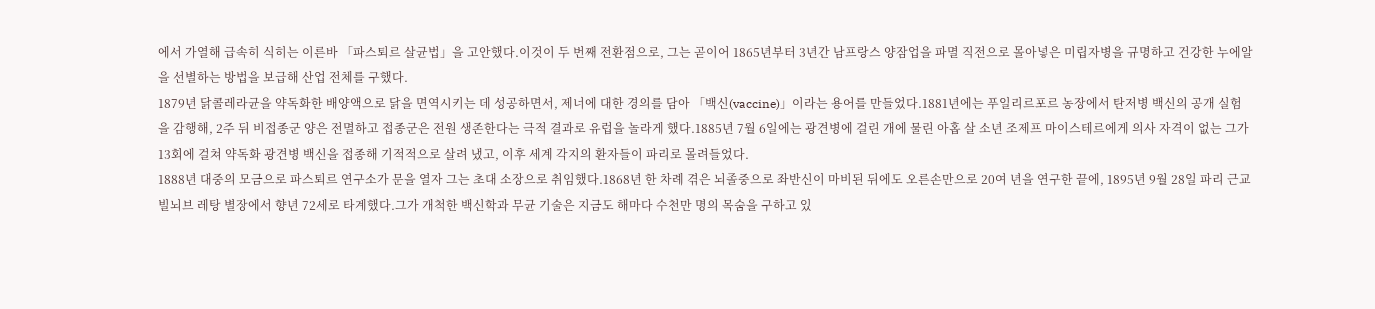에서 가열해 급속히 식히는 이른바 「파스퇴르 살균법」을 고안했다.이것이 두 번째 전환점으로, 그는 곧이어 1865년부터 3년간 남프랑스 양잠업을 파멸 직전으로 몰아넣은 미립자병을 규명하고 건강한 누에알을 선별하는 방법을 보급해 산업 전체를 구했다.
1879년 닭콜레라균을 약독화한 배양액으로 닭을 면역시키는 데 성공하면서, 제너에 대한 경의를 담아 「백신(vaccine)」이라는 용어를 만들었다.1881년에는 푸일리르포르 농장에서 탄저병 백신의 공개 실험을 감행해, 2주 뒤 비접종군 양은 전멸하고 접종군은 전원 생존한다는 극적 결과로 유럽을 놀라게 했다.1885년 7월 6일에는 광견병에 걸린 개에 물린 아홉 살 소년 조제프 마이스테르에게 의사 자격이 없는 그가 13회에 걸쳐 약독화 광견병 백신을 접종해 기적적으로 살려 냈고, 이후 세계 각지의 환자들이 파리로 몰려들었다.
1888년 대중의 모금으로 파스퇴르 연구소가 문을 열자 그는 초대 소장으로 취임했다.1868년 한 차례 겪은 뇌졸중으로 좌반신이 마비된 뒤에도 오른손만으로 20여 년을 연구한 끝에, 1895년 9월 28일 파리 근교 빌뇌브 레탕 별장에서 향년 72세로 타계했다.그가 개척한 백신학과 무균 기술은 지금도 해마다 수천만 명의 목숨을 구하고 있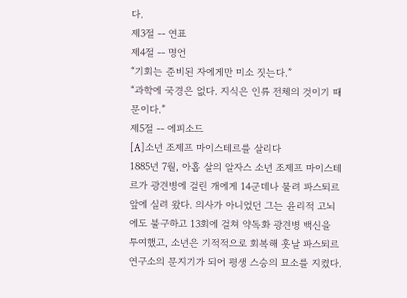다.
제3절 -- 연표
제4절 -- 명언
“기회는 준비된 자에게만 미소 짓는다.”
“과학에 국경은 없다. 지식은 인류 전체의 것이기 때문이다.”
제5절 -- 에피소드
[A]소년 조제프 마이스테르를 살리다
1885년 7월, 아홉 살의 알자스 소년 조제프 마이스테르가 광견병에 걸린 개에게 14군데나 물려 파스퇴르 앞에 실려 왔다. 의사가 아니었던 그는 윤리적 고뇌에도 불구하고 13회에 걸쳐 약독화 광견병 백신을 투여했고, 소년은 기적적으로 회복해 훗날 파스퇴르 연구소의 문지기가 되어 평생 스승의 묘소를 지켰다.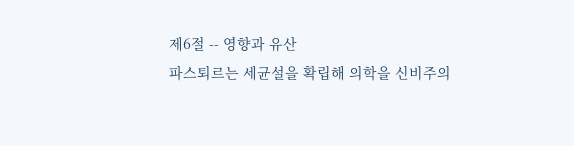제6절 -- 영향과 유산
파스퇴르는 세균설을 확립해 의학을 신비주의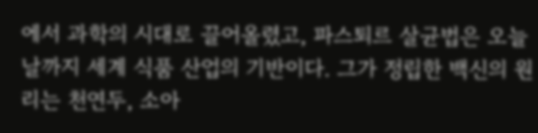에서 과학의 시대로 끌어올렸고, 파스퇴르 살균법은 오늘날까지 세계 식품 산업의 기반이다. 그가 정립한 백신의 원리는 천연두, 소아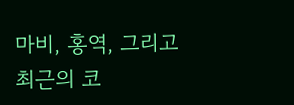마비, 홍역, 그리고 최근의 코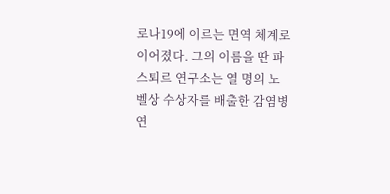로나19에 이르는 면역 체계로 이어졌다. 그의 이름을 딴 파스퇴르 연구소는 열 명의 노벨상 수상자를 배출한 감염병 연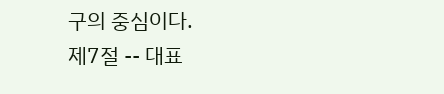구의 중심이다.
제7절 -- 대표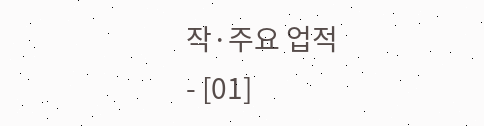작·주요 업적
- [01]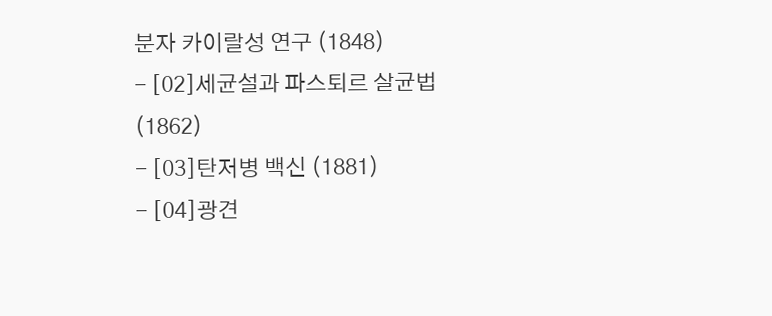분자 카이랄성 연구 (1848)
- [02]세균설과 파스퇴르 살균법 (1862)
- [03]탄저병 백신 (1881)
- [04]광견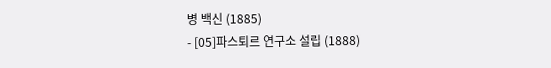병 백신 (1885)
- [05]파스퇴르 연구소 설립 (1888)